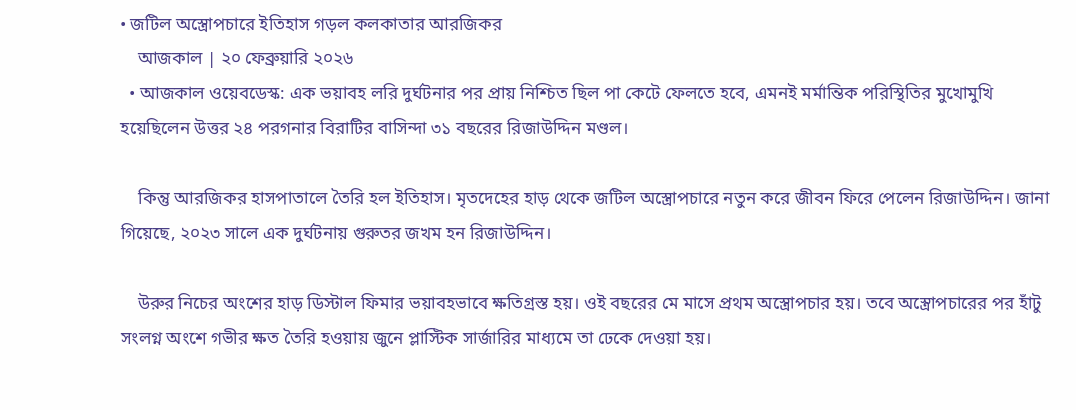• জটিল অস্ত্রোপচারে ইতিহাস গড়ল কলকাতার আরজিকর
    আজকাল | ২০ ফেব্রুয়ারি ২০২৬
  • আজকাল ওয়েবডেস্ক: এক ভয়াবহ লরি দুর্ঘটনার পর প্রায় নিশ্চিত ছিল পা কেটে ফেলতে হবে, এমনই মর্মান্তিক পরিস্থিতির মুখোমুখি হয়েছিলেন উত্তর ২৪ পরগনার বিরাটির বাসিন্দা ৩১ বছরের রিজাউদ্দিন মণ্ডল।

    কিন্তু আরজিকর হাসপাতালে তৈরি হল ইতিহাস। মৃতদেহের হাড় থেকে জটিল অস্ত্রোপচারে নতুন করে জীবন ফিরে পেলেন রিজাউদ্দিন। জানা গিয়েছে, ২০২৩ সালে এক দুর্ঘটনায় গুরুতর জখম হন রিজাউদ্দিন।

    উরুর নিচের অংশের হাড় ডিস্টাল ফিমার ভয়াবহভাবে ক্ষতিগ্রস্ত হয়। ওই বছরের মে মাসে প্রথম অস্ত্রোপচার হয়। তবে অস্ত্রোপচারের পর হাঁটু সংলগ্ন অংশে গভীর ক্ষত তৈরি হওয়ায় জুনে প্লাস্টিক সার্জারির মাধ্যমে তা ঢেকে দেওয়া হয়।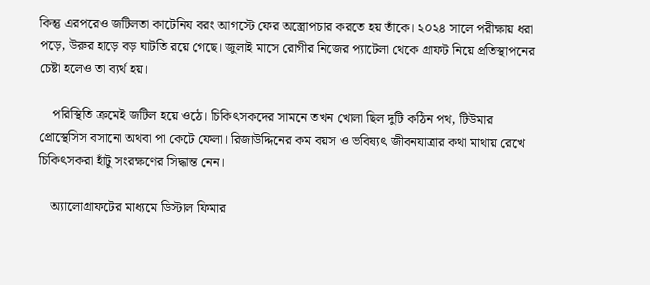কিন্তু এরপরেও জটিলতা কাটেনিয বরং আগস্টে ফের অস্ত্রোপচার করতে হয় তাঁকে। ২০২৪ সালে পরীক্ষায় ধরা পড়ে, উরুর হাড়ে বড় ঘাটতি রয়ে গেছে। জুলাই মাসে রোগীর নিজের প্যাটেলা থেকে গ্রাফট নিয়ে প্রতিস্থাপনের চেষ্টা হলেও তা ব্যর্থ হয়।

    পরিস্থিতি ক্রমেই জটিল হয়ে ওঠে। চিকিৎসকদের সামনে তখন খোলা ছিল দুটি কঠিন পথ, টিউমার প্রোস্থেসিস বসানো অথবা পা কেটে ফেলা। রিজাউদ্দিনের কম বয়স ও ভবিষ্যৎ জীবনযাত্রার কথা মাথায় রেখে চিকিৎসকরা হাঁটু সংরক্ষণের সিদ্ধান্ত নেন।

    অ্যালোগ্রাফটের মাধ্যমে ডিস্টাল ফিমার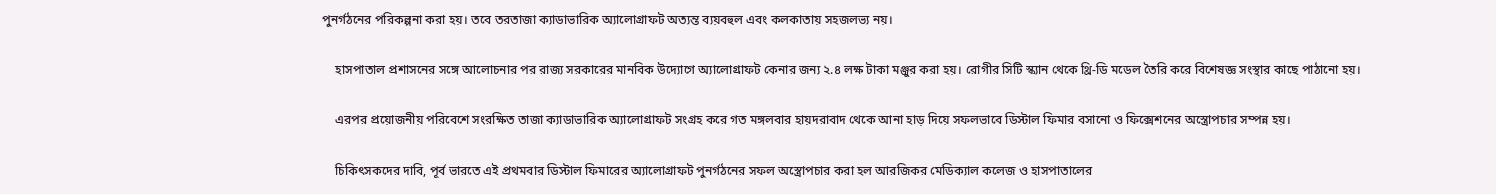পুনর্গঠনের পরিকল্পনা করা হয়। তবে তরতাজা ক্যাডাভারিক অ্যালোগ্রাফট অত্যন্ত ব্যয়বহুল এবং কলকাতায় সহজলভ্য নয়।

    হাসপাতাল প্রশাসনের সঙ্গে আলোচনার পর রাজ্য সরকারের মানবিক উদ্যোগে অ্যালোগ্রাফট কেনার জন্য ২.৪ লক্ষ টাকা মঞ্জুর করা হয়। রোগীর সিটি স্ক্যান থেকে থ্রি-ডি মডেল তৈরি করে বিশেষজ্ঞ সংস্থার কাছে পাঠানো হয়।

    এরপর প্রয়োজনীয় পরিবেশে সংরক্ষিত তাজা ক্যাডাভারিক অ্যালোগ্রাফট সংগ্রহ করে গত মঙ্গলবার হায়দরাবাদ থেকে আনা হাড় দিয়ে সফলভাবে ডিস্টাল ফিমার বসানো ও ফিক্সেশনের অস্ত্রোপচার সম্পন্ন হয়।

    চিকিৎসকদের দাবি, পূর্ব ভারতে এই প্রথমবার ডিস্টাল ফিমারের অ্যালোগ্রাফট পুনর্গঠনের সফল অস্ত্রোপচার করা হল আরজিকর মেডিক্যাল কলেজ ও হাসপাতালের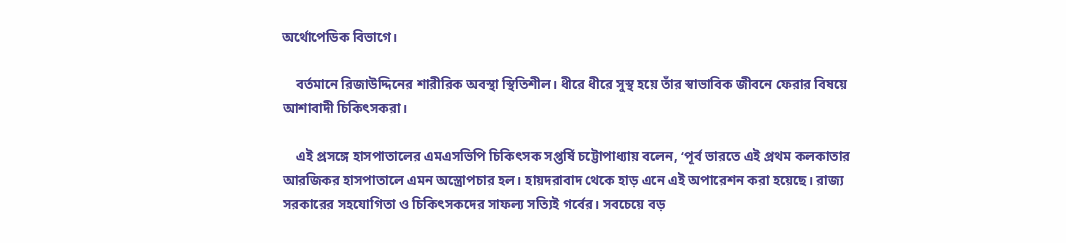অর্থোপেডিক বিভাগে।

    বর্তমানে রিজাউদ্দিনের শারীরিক অবস্থা স্থিতিশীল। ধীরে ধীরে সুস্থ হয়ে তাঁর স্বাভাবিক জীবনে ফেরার বিষয়ে আশাবাদী চিকিৎসকরা।

    এই প্রসঙ্গে হাসপাতালের এমএসভিপি চিকিৎসক সপ্তর্ষি চট্টোপাধ্যায় বলেন, ‘পূর্ব ভারতে এই প্রথম কলকাতার আরজিকর হাসপাতালে এমন অস্ত্রোপচার হল। হায়দরাবাদ থেকে হাড় এনে এই অপারেশন করা হয়েছে। রাজ্য সরকারের সহযোগিতা ও চিকিৎসকদের সাফল্য সত্যিই গর্বের। সবচেয়ে বড়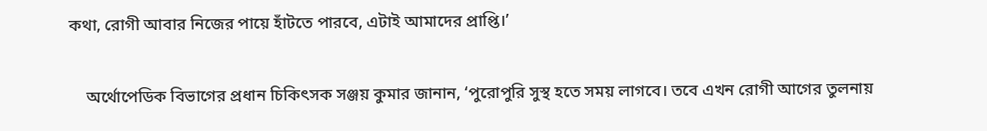কথা, রোগী আবার নিজের পায়ে হাঁটতে পারবে, এটাই আমাদের প্রাপ্তি।’

    অর্থোপেডিক বিভাগের প্রধান চিকিৎসক সঞ্জয় কুমার জানান, ‘পুরোপুরি সুস্থ হতে সময় লাগবে। তবে এখন রোগী আগের তুলনায়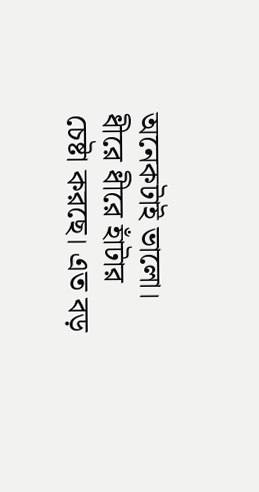অনেকটাই ভালো। ধীরে ধীরে হাঁটার চেষ্টা করছে। এত বড়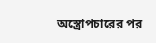অস্ত্রোপচারের পর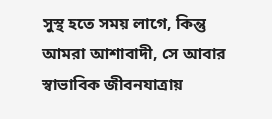সুস্থ হতে সময় লাগে, কিন্তু আমরা আশাবাদী, সে আবার স্বাভাবিক জীবনযাত্রায়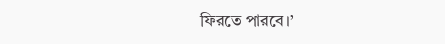ফিরতে পারবে।’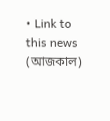• Link to this news (আজকাল)